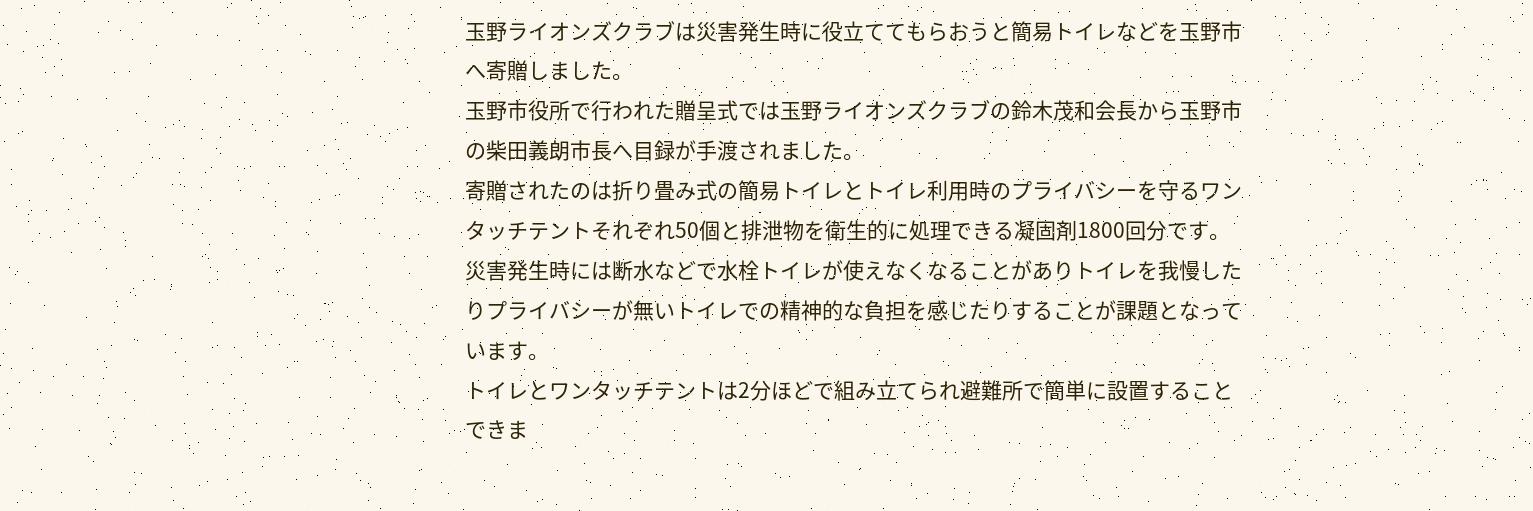玉野ライオンズクラブは災害発生時に役立ててもらおうと簡易トイレなどを玉野市へ寄贈しました。
玉野市役所で行われた贈呈式では玉野ライオンズクラブの鈴木茂和会長から玉野市の柴田義朗市長へ目録が手渡されました。
寄贈されたのは折り畳み式の簡易トイレとトイレ利用時のプライバシーを守るワンタッチテントそれぞれ50個と排泄物を衛生的に処理できる凝固剤1800回分です。
災害発生時には断水などで水栓トイレが使えなくなることがありトイレを我慢したりプライバシーが無いトイレでの精神的な負担を感じたりすることが課題となっています。
トイレとワンタッチテントは2分ほどで組み立てられ避難所で簡単に設置することできま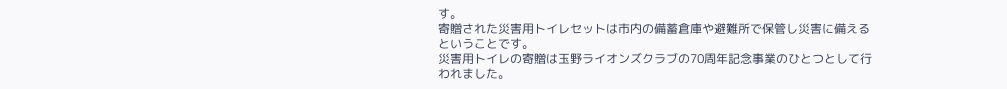す。
寄贈された災害用トイレセットは市内の備蓄倉庫や避難所で保管し災害に備えるということです。
災害用トイレの寄贈は玉野ライオンズクラブの70周年記念事業のひとつとして行われました。